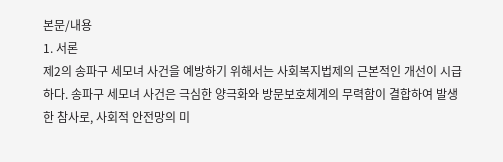본문/내용
1. 서론
제2의 송파구 세모녀 사건을 예방하기 위해서는 사회복지법제의 근본적인 개선이 시급하다. 송파구 세모녀 사건은 극심한 양극화와 방문보호체계의 무력함이 결합하여 발생한 참사로, 사회적 안전망의 미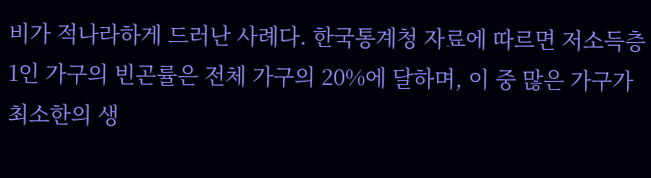비가 적나라하게 드러난 사례다. 한국통계청 자료에 따르면 저소득층 1인 가구의 빈곤률은 전체 가구의 20%에 달하며, 이 중 많은 가구가 최소한의 생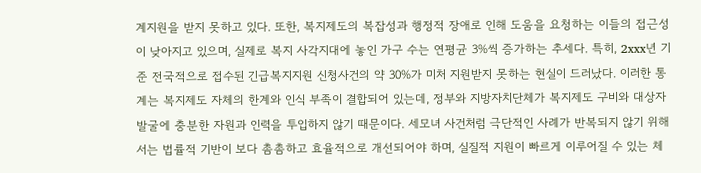계지원을 받지 못하고 있다. 또한, 복지제도의 복잡성과 행정적 장애로 인해 도움을 요청하는 이들의 접근성이 낮아지고 있으며, 실제로 복지 사각지대에 놓인 가구 수는 연평균 3%씩 증가하는 추세다. 특히, 2xxx년 기준 전국적으로 접수된 긴급복지지원 신청사건의 약 30%가 미처 지원받지 못하는 현실이 드러났다. 이러한 통계는 복지제도 자체의 한계와 인식 부족이 결합되어 있는데, 정부와 지방자치단체가 복지제도 구비와 대상자 발굴에 충분한 자원과 인력을 투입하지 않기 때문이다. 세모녀 사건처럼 극단적인 사례가 반복되지 않기 위해서는 법률적 기반이 보다 촘촘하고 효율적으로 개선되어야 하며, 실질적 지원이 빠르게 이루어질 수 있는 체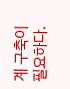계 구축이 필요하다.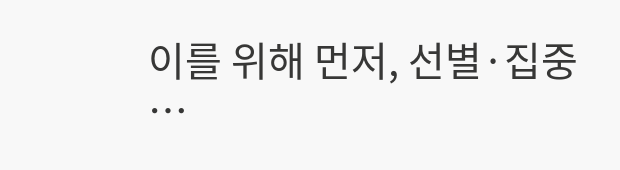이를 위해 먼저, 선별·집중 …